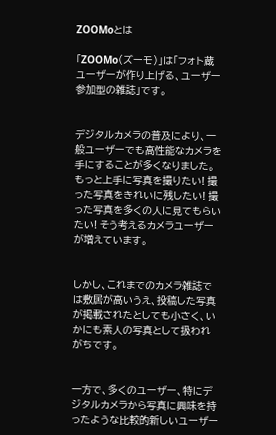ZOOMoとは

「ZOOMo(ズーモ)」は「フォト蔵ユーザーが作り上げる、ユーザー参加型の雑誌」です。


デジタルカメラの普及により、一般ユーザーでも高性能なカメラを手にすることが多くなりました。もっと上手に写真を撮りたい! 撮った写真をきれいに残したい! 撮った写真を多くの人に見てもらいたい! そう考えるカメラユーザーが増えています。


しかし、これまでのカメラ雑誌では敷居が高いうえ、投稿した写真が掲載されたとしても小さく、いかにも素人の写真として扱われがちです。


一方で、多くのユーザー、特にデジタルカメラから写真に興味を持ったような比較的新しいユーザー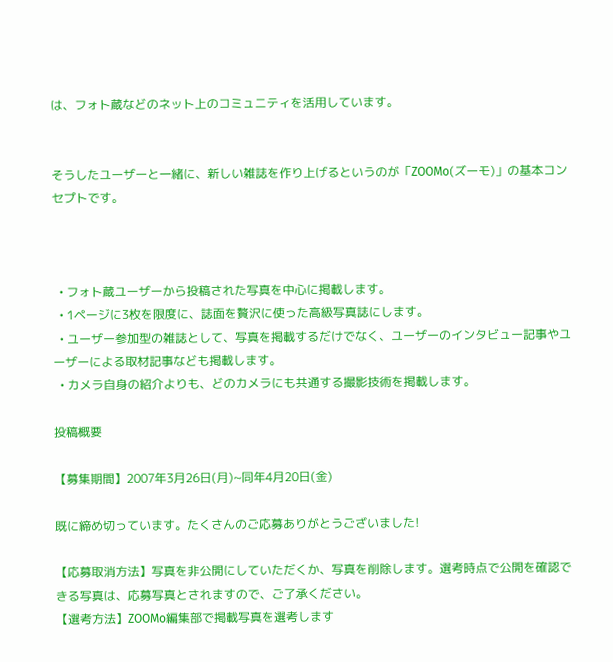は、フォト蔵などのネット上のコミュニティを活用しています。


そうしたユーザーと一緒に、新しい雑誌を作り上げるというのが「ZOOMo(ズーモ)」の基本コンセプトです。



  • フォト蔵ユーザーから投稿された写真を中心に掲載します。
  • 1ページに3枚を限度に、誌面を贅沢に使った高級写真誌にします。
  • ユーザー参加型の雑誌として、写真を掲載するだけでなく、ユーザーのインタビュー記事やユーザーによる取材記事なども掲載します。
  • カメラ自身の紹介よりも、どのカメラにも共通する撮影技術を掲載します。

投稿概要

【募集期間】2007年3月26日(月)~同年4月20日(金)

既に締め切っています。たくさんのご応募ありがとうございました!

【応募取消方法】写真を非公開にしていただくか、写真を削除します。選考時点で公開を確認できる写真は、応募写真とされますので、ご了承ください。
【選考方法】ZOOMo編集部で掲載写真を選考します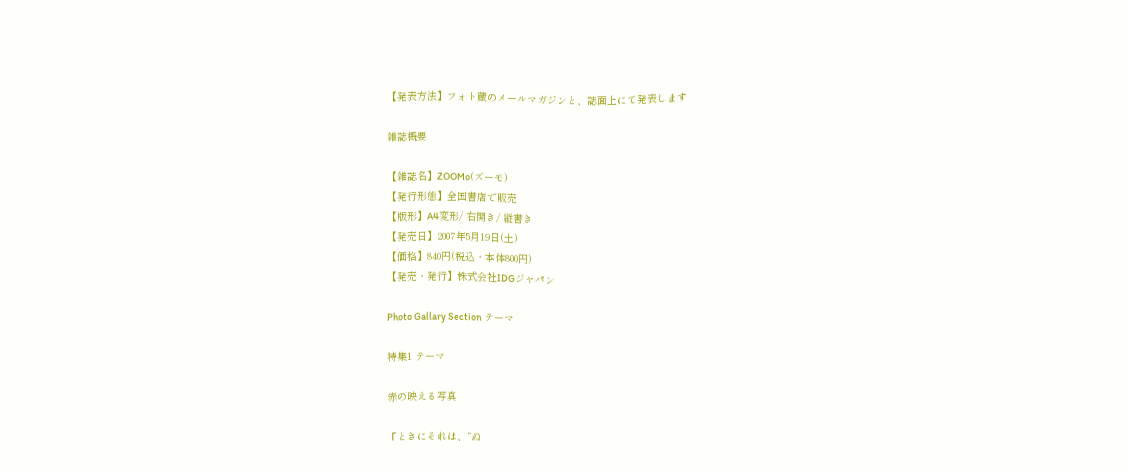【発表方法】フォト蔵のメールマガジンと、誌面上にて発表します

雑誌概要

【雑誌名】ZOOMo(ズーモ)
【発行形態】全国書店で販売
【版形】A4変形/ 右開き/ 縦書き
【発売日】2007年5月19日(土)
【価格】840円(税込・本体800円)
【発売・発行】株式会社IDGジャパン

Photo Gallary Section テーマ

特集1 テーマ

赤の映える写真

『ときにそれは、“ぬ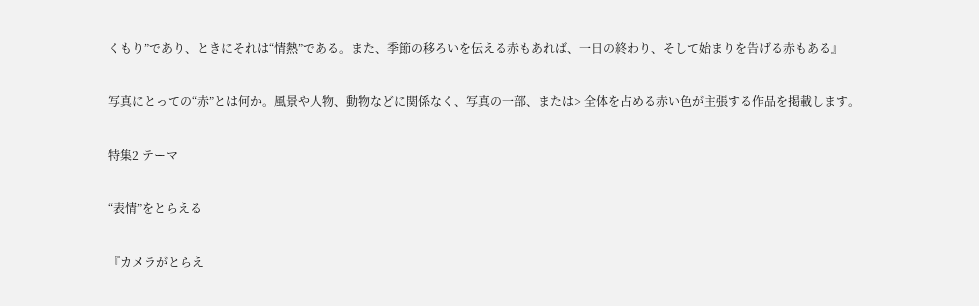くもり”であり、ときにそれは“情熱”である。また、季節の移ろいを伝える赤もあれば、一日の終わり、そして始まりを告げる赤もある』

写真にとっての“赤”とは何か。風景や人物、動物などに関係なく、写真の一部、または> 全体を占める赤い色が主張する作品を掲載します。

特集2 テーマ

“表情”をとらえる

『カメラがとらえ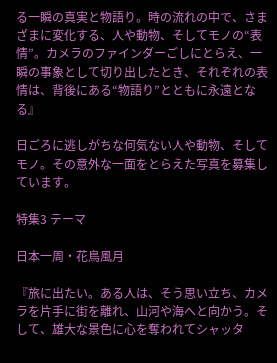る一瞬の真実と物語り。時の流れの中で、さまざまに変化する、人や動物、そしてモノの“表情”。カメラのファインダーごしにとらえ、一瞬の事象として切り出したとき、それぞれの表情は、背後にある“物語り”とともに永遠となる』

日ごろに逃しがちな何気ない人や動物、そしてモノ。その意外な一面をとらえた写真を募集しています。

特集3 テーマ

日本一周・花鳥風月

『旅に出たい。ある人は、そう思い立ち、カメラを片手に街を離れ、山河や海へと向かう。そして、雄大な景色に心を奪われてシャッタ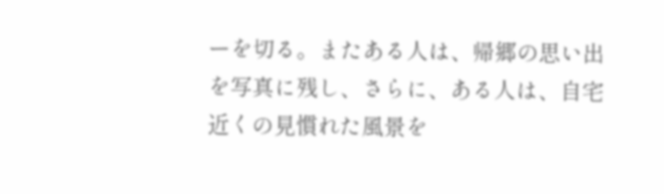ーを切る。またある人は、帰郷の思い出を写真に残し、さらに、ある人は、自宅近くの見慣れた風景を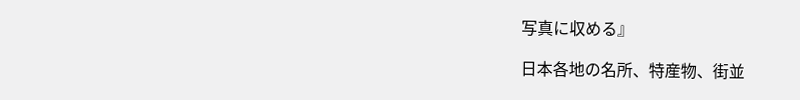写真に収める』

日本各地の名所、特産物、街並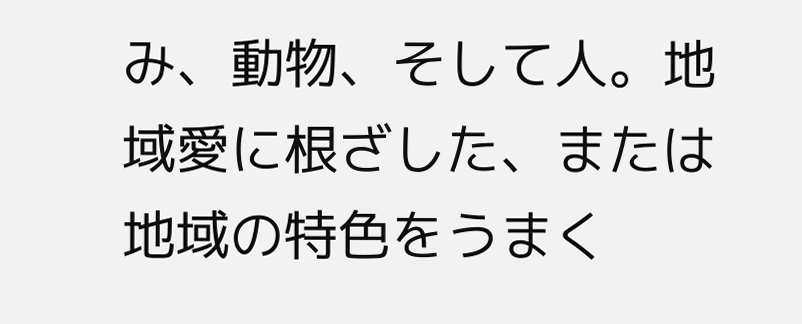み、動物、そして人。地域愛に根ざした、または地域の特色をうまく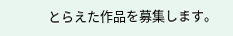とらえた作品を募集します。